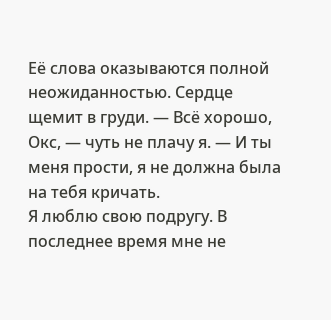Её слова оказываются полной неожиданностью. Сердце щемит в груди. — Всё хорошо, Окс, — чуть не плачу я. — И ты меня прости, я не должна была на тебя кричать.
Я люблю свою подругу. В последнее время мне не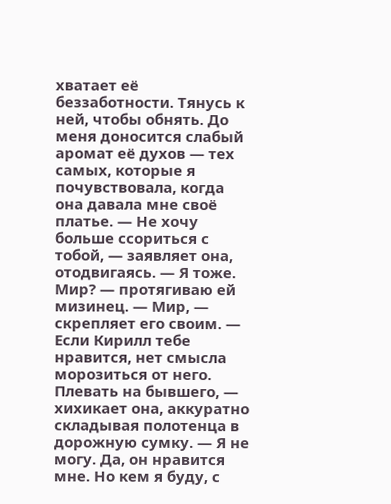хватает её беззаботности. Тянусь к ней, чтобы обнять. До меня доносится слабый аромат её духов — тех самых, которые я почувствовала, когда она давала мне своё платье. — Не хочу больше ссориться с тобой, — заявляет она, отодвигаясь. — Я тоже. Мир? — протягиваю ей мизинец. — Мир, — скрепляет его своим. — Если Кирилл тебе нравится, нет смысла морозиться от него. Плевать на бывшего, — хихикает она, аккуратно складывая полотенца в дорожную сумку. — Я не могу. Да, он нравится мне. Но кем я буду, с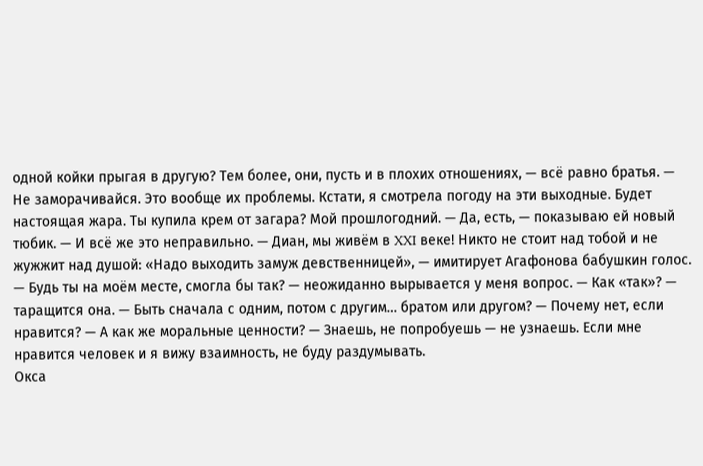одной койки прыгая в другую? Тем более, они, пусть и в плохих отношениях, — всё равно братья. — Не заморачивайся. Это вообще их проблемы. Кстати, я смотрела погоду на эти выходные. Будет настоящая жара. Ты купила крем от загара? Мой прошлогодний. — Да, есть, — показываю ей новый тюбик. — И всё же это неправильно. — Диан, мы живём в XXI веке! Никто не стоит над тобой и не жужжит над душой: «Надо выходить замуж девственницей», — имитирует Агафонова бабушкин голос. — Будь ты на моём месте, смогла бы так? — неожиданно вырывается у меня вопрос. — Как «так»? — таращится она. — Быть сначала с одним, потом с другим… братом или другом? — Почему нет, если нравится? — А как же моральные ценности? — Знаешь, не попробуешь — не узнаешь. Если мне нравится человек и я вижу взаимность, не буду раздумывать.
Окса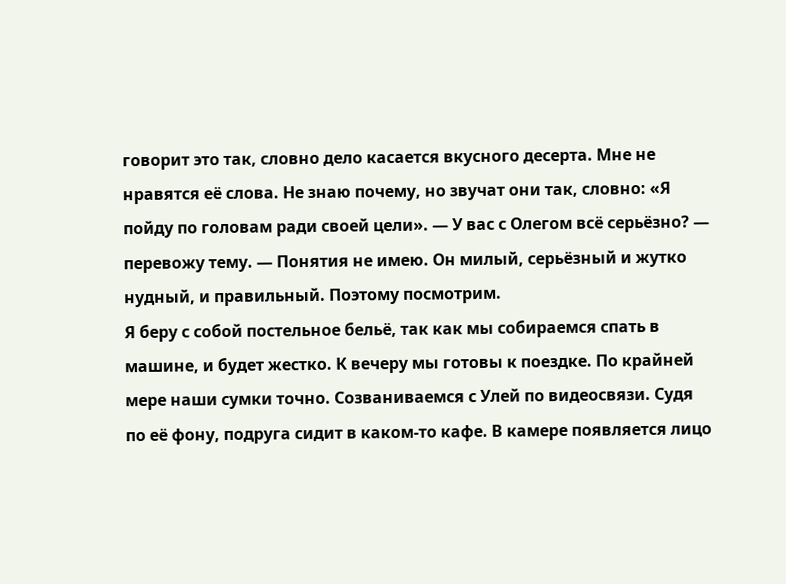говорит это так, словно дело касается вкусного десерта. Мне не нравятся её слова. Не знаю почему, но звучат они так, словно: «Я пойду по головам ради своей цели». — У вас с Олегом всё серьёзно? — перевожу тему. — Понятия не имею. Он милый, серьёзный и жутко нудный, и правильный. Поэтому посмотрим.
Я беру с собой постельное бельё, так как мы собираемся спать в машине, и будет жестко. К вечеру мы готовы к поездке. По крайней мере наши сумки точно. Созваниваемся с Улей по видеосвязи. Судя по её фону, подруга сидит в каком-то кафе. В камере появляется лицо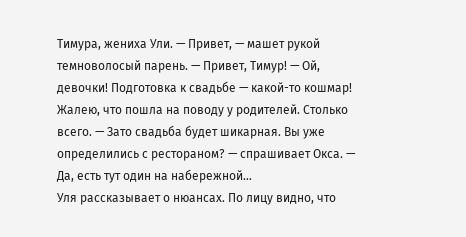Тимура, жениха Ули. — Привет, — машет рукой темноволосый парень. — Привет, Тимур! — Ой, девочки! Подготовка к свадьбе — какой-то кошмар! Жалею, что пошла на поводу у родителей. Столько всего. — Зато свадьба будет шикарная. Вы уже определились с рестораном? — спрашивает Окса. — Да, есть тут один на набережной…
Уля рассказывает о нюансах. По лицу видно, что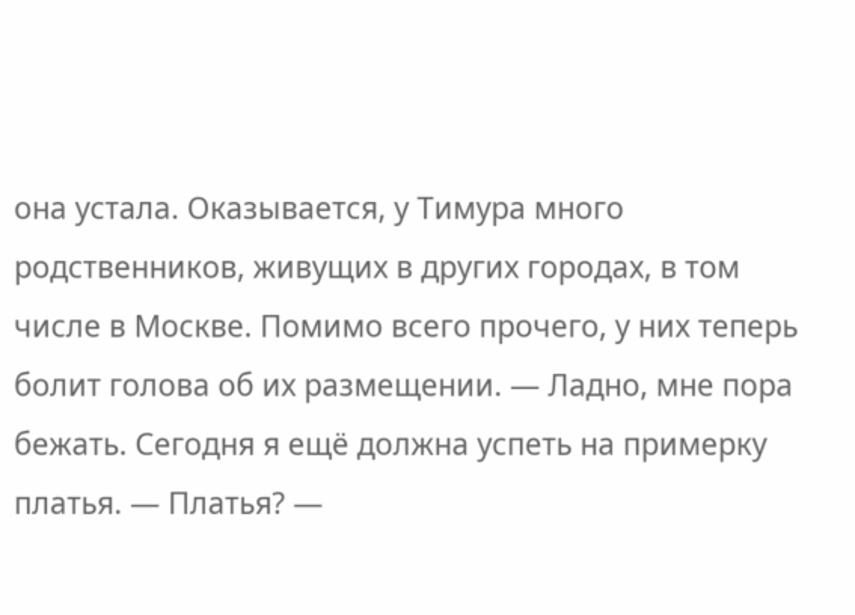она устала. Оказывается, у Тимура много родственников, живущих в других городах, в том числе в Москве. Помимо всего прочего, у них теперь болит голова об их размещении. — Ладно, мне пора бежать. Сегодня я ещё должна успеть на примерку платья. — Платья? —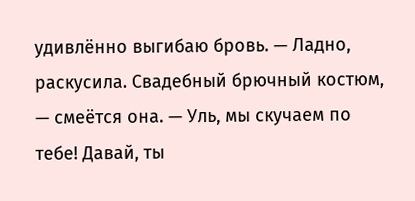удивлённо выгибаю бровь. — Ладно, раскусила. Свадебный брючный костюм, — смеётся она. — Уль, мы скучаем по тебе! Давай, ты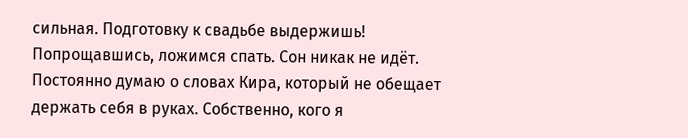сильная. Подготовку к свадьбе выдержишь!
Попрощавшись, ложимся спать. Сон никак не идёт. Постоянно думаю о словах Кира, который не обещает держать себя в руках. Собственно, кого я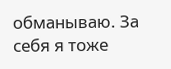обманываю. За себя я тоже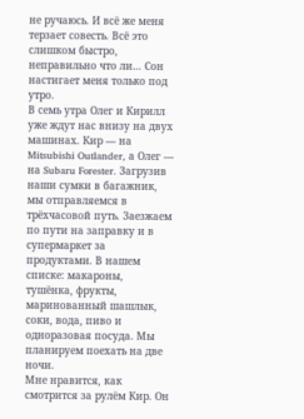не ручаюсь. И всё же меня терзает совесть. Всё это слишком быстро, неправильно что ли… Сон настигает меня только под утро.
В семь утра Олег и Кирилл уже ждут нас внизу на двух машинах. Кир — на Mitsubishi Outlander, а Олег — на Subaru Forester. Загрузив наши сумки в багажник, мы отправляемся в трёхчасовой путь. Заезжаем по пути на заправку и в супермаркет за продуктами. В нашем списке: макароны, тушёнка, фрукты, маринованный шашлык, соки, вода, пиво и одноразовая посуда. Мы планируем поехать на две ночи.
Мне нравится, как смотрится за рулём Кир. Он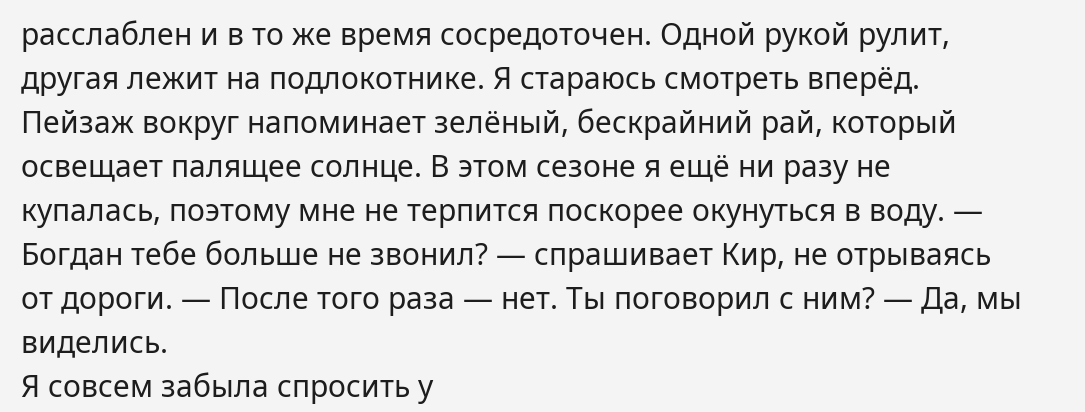расслаблен и в то же время сосредоточен. Одной рукой рулит, другая лежит на подлокотнике. Я стараюсь смотреть вперёд. Пейзаж вокруг напоминает зелёный, бескрайний рай, который освещает палящее солнце. В этом сезоне я ещё ни разу не купалась, поэтому мне не терпится поскорее окунуться в воду. — Богдан тебе больше не звонил? — спрашивает Кир, не отрываясь от дороги. — После того раза — нет. Ты поговорил с ним? — Да, мы виделись.
Я совсем забыла спросить у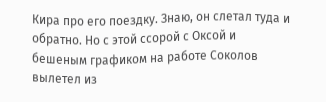Кира про его поездку. Знаю, он слетал туда и обратно. Но с этой ссорой с Оксой и бешеным графиком на работе Соколов вылетел из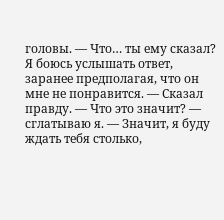головы. — Что… ты ему сказал?
Я боюсь услышать ответ, заранее предполагая, что он мне не понравится. — Сказал правду. — Что это значит? — сглатываю я. — Значит, я буду ждать тебя столько,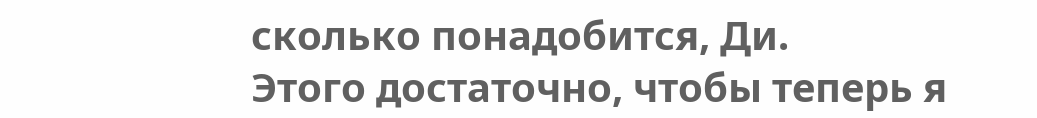сколько понадобится, Ди.
Этого достаточно, чтобы теперь я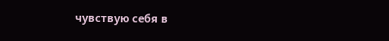чувствую себя в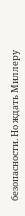безопасности. Но ждать Миллеру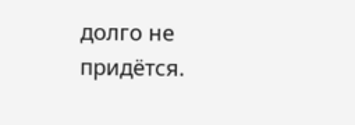долго не придётся.